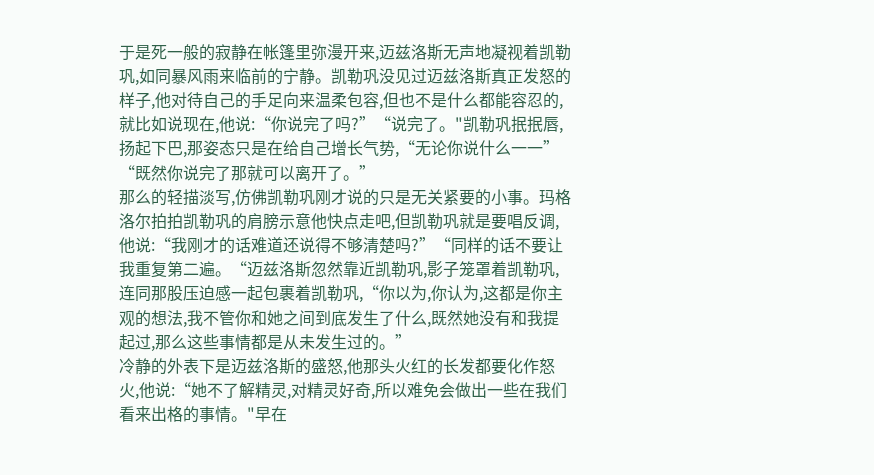于是死一般的寂静在帐篷里弥漫开来,迈兹洛斯无声地凝视着凯勒巩,如同暴风雨来临前的宁静。凯勒巩没见过迈兹洛斯真正发怒的样子,他对待自己的手足向来温柔包容,但也不是什么都能容忍的,就比如说现在,他说:“你说完了吗?”“说完了。"凯勒巩抿抿唇,扬起下巴,那姿态只是在给自己增长气势,“无论你说什么一一”
“既然你说完了那就可以离开了。”
那么的轻描淡写,仿佛凯勒巩刚才说的只是无关紧要的小事。玛格洛尔拍拍凯勒巩的肩膀示意他快点走吧,但凯勒巩就是要唱反调,他说:“我刚才的话难道还说得不够清楚吗?”“同样的话不要让我重复第二遍。“迈兹洛斯忽然靠近凯勒巩,影子笼罩着凯勒巩,连同那股压迫感一起包裹着凯勒巩,“你以为,你认为,这都是你主观的想法,我不管你和她之间到底发生了什么,既然她没有和我提起过,那么这些事情都是从未发生过的。”
冷静的外表下是迈兹洛斯的盛怒,他那头火红的长发都要化作怒火,他说:“她不了解精灵,对精灵好奇,所以难免会做出一些在我们看来出格的事情。"早在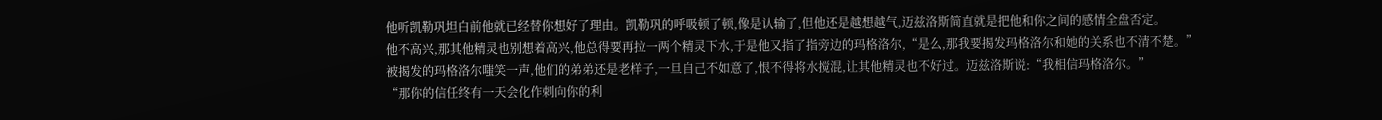他听凯勒巩坦白前他就已经替你想好了理由。凯勒巩的呼吸顿了顿,像是认输了,但他还是越想越气,迈兹洛斯简直就是把他和你之间的感情全盘否定。
他不高兴,那其他精灵也别想着高兴,他总得要再拉一两个精灵下水,于是他又指了指旁边的玛格洛尔,“是么,那我要揭发玛格洛尔和她的关系也不清不楚。”
被揭发的玛格洛尔嗤笑一声,他们的弟弟还是老样子,一旦自己不如意了,恨不得将水搅混,让其他精灵也不好过。迈兹洛斯说:“我相信玛格洛尔。”
“那你的信任终有一天会化作刺向你的利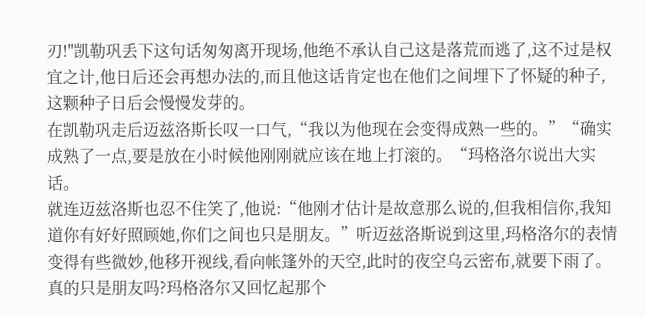刃!"凯勒巩丢下这句话匆匆离开现场,他绝不承认自己这是落荒而逃了,这不过是权宜之计,他日后还会再想办法的,而且他这话肯定也在他们之间埋下了怀疑的种子,这颗种子日后会慢慢发芽的。
在凯勒巩走后迈兹洛斯长叹一口气,“我以为他现在会变得成熟一些的。”“确实成熟了一点,要是放在小时候他刚刚就应该在地上打滚的。“玛格洛尔说出大实话。
就连迈兹洛斯也忍不住笑了,他说:“他刚才估计是故意那么说的,但我相信你,我知道你有好好照顾她,你们之间也只是朋友。”听迈兹洛斯说到这里,玛格洛尔的表情变得有些微妙,他移开视线,看向帐篷外的天空,此时的夜空乌云密布,就要下雨了。真的只是朋友吗?玛格洛尔又回忆起那个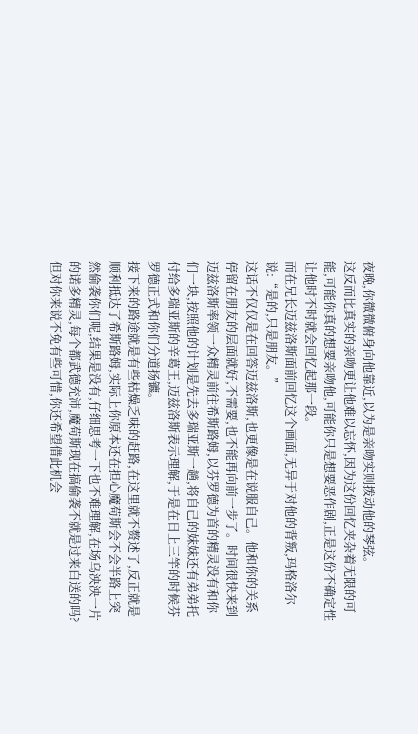夜晚,你微微俯身向他靠近,以为是亲吻实则拨动他的琴弦。
这反而比真实的亲吻更让他难以忘怀,因为这份回忆夹杂着无限的可能,可能你真的想要亲吻他,可能你只是想要恶作剧,正是这份不确定性让他时不时就会回忆起那一段。
而在兄长迈兹洛斯面前回忆这个画面,无异于对他的背叛,玛格洛尔说:“是的,只是朋友。”
这话不仅仅是在回答迈兹洛斯,也更像是在说服自己。他和你的关系停留在朋友的层面就好,不需要,也不能再向前一步了。时间很快来到迈兹洛斯率领一众精灵前往希斯路姆,以芬罗德为首的精灵没有和你们一块,按照他的计划是先去多瑞亚斯一趟,将自己的妹妹还有弟弟托付给多瑞亚斯的辛葛王,迈兹洛斯表示理解,于是在日上三竿的时候芬罗德正式和你们分道扬镳。
接下来的路途就是有些枯燥乏味的赶路,在这里就不赘述了,反正就是顺利抵达了希斯路姆,实际上你原本还在担心魔苟斯会不会半路上突然偷袭你们呢,结果是没有,仔细思考一下也不难理解,在场乌泱泱一片的诺多精灵,每个都武德充沛,魔苟斯现在搞偷袭不就是过来白送的吗?但对你来说不免有些可惜,你还希望借此机会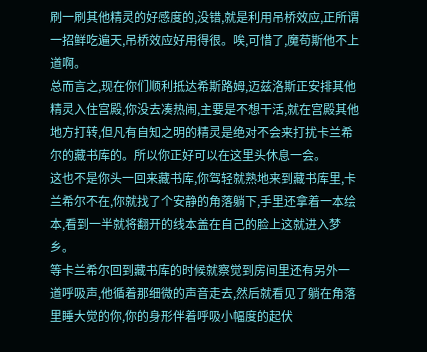刷一刷其他精灵的好感度的,没错,就是利用吊桥效应,正所谓一招鲜吃遍天,吊桥效应好用得很。唉,可惜了,魔苟斯他不上道啊。
总而言之,现在你们顺利抵达希斯路姆,迈兹洛斯正安排其他精灵入住宫殿,你没去凑热闹,主要是不想干活,就在宫殿其他地方打转,但凡有自知之明的精灵是绝对不会来打扰卡兰希尔的藏书库的。所以你正好可以在这里头休息一会。
这也不是你头一回来藏书库,你驾轻就熟地来到藏书库里,卡兰希尔不在,你就找了个安静的角落躺下,手里还拿着一本绘本,看到一半就将翻开的线本盖在自己的脸上这就进入梦乡。
等卡兰希尔回到藏书库的时候就察觉到房间里还有另外一道呼吸声,他循着那细微的声音走去,然后就看见了躺在角落里睡大觉的你,你的身形伴着呼吸小幅度的起伏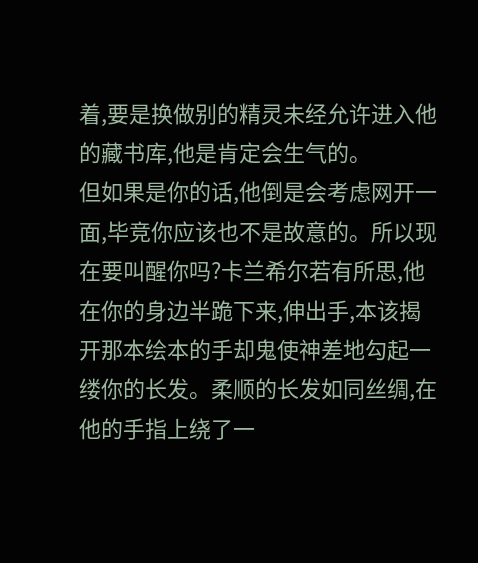着,要是换做别的精灵未经允许进入他的藏书库,他是肯定会生气的。
但如果是你的话,他倒是会考虑网开一面,毕竞你应该也不是故意的。所以现在要叫醒你吗?卡兰希尔若有所思,他在你的身边半跪下来,伸出手,本该揭开那本绘本的手却鬼使神差地勾起一缕你的长发。柔顺的长发如同丝绸,在他的手指上绕了一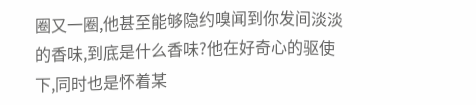圈又一圈,他甚至能够隐约嗅闻到你发间淡淡的香味,到底是什么香味?他在好奇心的驱使下,同时也是怀着某